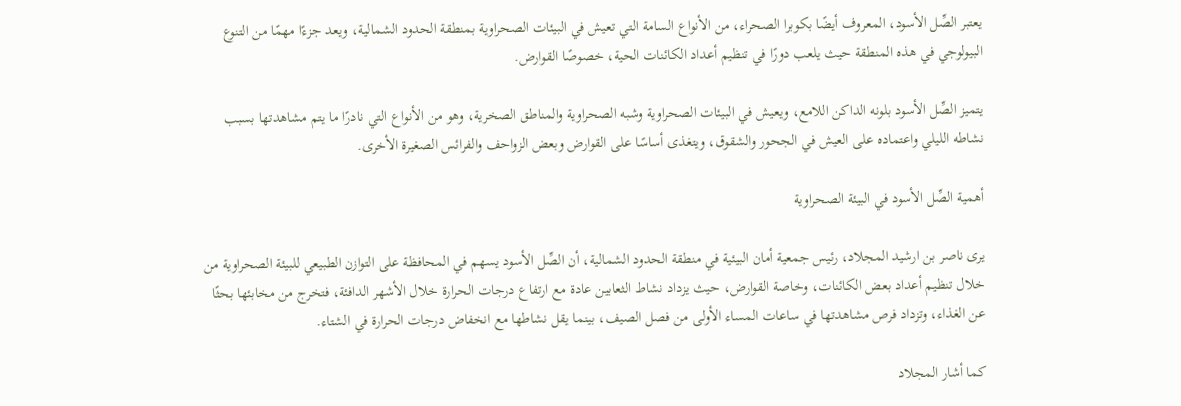يعتبر الصِّل الأسود، المعروف أيضًا بكوبرا الصحراء، من الأنواع السامة التي تعيش في البيئات الصحراوية بمنطقة الحدود الشمالية، ويعد جزءًا مهمًا من التنوع البيولوجي في هذه المنطقة حيث يلعب دورًا في تنظيم أعداد الكائنات الحية، خصوصًا القوارض.

يتميز الصِّل الأسود بلونه الداكن اللامع، ويعيش في البيئات الصحراوية وشبه الصحراوية والمناطق الصخرية، وهو من الأنواع التي نادرًا ما يتم مشاهدتها بسبب نشاطه الليلي واعتماده على العيش في الجحور والشقوق، ويتغذى أساسًا على القوارض وبعض الزواحف والفرائس الصغيرة الأخرى.

أهمية الصِّل الأسود في البيئة الصحراوية

يرى ناصر بن ارشيد المجلاد، رئيس جمعية أمان البيئية في منطقة الحدود الشمالية، أن الصِّل الأسود يسهم في المحافظة على التوازن الطبيعي للبيئة الصحراوية من خلال تنظيم أعداد بعض الكائنات، وخاصة القوارض، حيث يزداد نشاط الثعابين عادة مع ارتفاع درجات الحرارة خلال الأشهر الدافئة، فتخرج من مخابئها بحثًا عن الغذاء، وتزداد فرص مشاهدتها في ساعات المساء الأولى من فصل الصيف، بينما يقل نشاطها مع انخفاض درجات الحرارة في الشتاء.

كما أشار المجلاد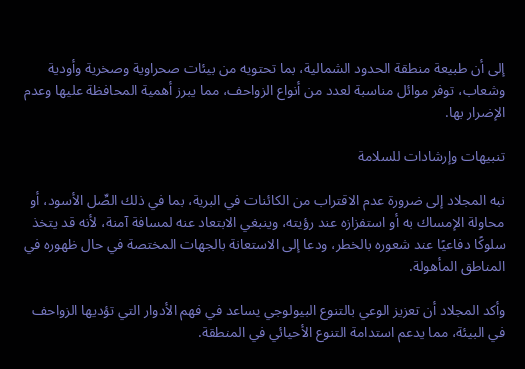إلى أن طبيعة منطقة الحدود الشمالية، بما تحتويه من بيئات صحراوية وصخرية وأودية وشعاب، توفر موائل مناسبة لعدد من أنواع الزواحف، مما يبرز أهمية المحافظة عليها وعدم الإضرار بها.

تنبيهات وإرشادات للسلامة

نبه المجلاد إلى ضرورة عدم الاقتراب من الكائنات في البرية، بما في ذلك الصِّل الأسود، أو محاولة الإمساك به أو استفزازه عند رؤيته، وينبغي الابتعاد عنه لمسافة آمنة، لأنه قد يتخذ سلوكًا دفاعيًا عند شعوره بالخطر، ودعا إلى الاستعانة بالجهات المختصة في حال ظهوره في المناطق المأهولة.

وأكد المجلاد أن تعزيز الوعي بالتنوع البيولوجي يساعد في فهم الأدوار التي تؤديها الزواحف في البيئة، مما يدعم استدامة التنوع الأحيائي في المنطقة.